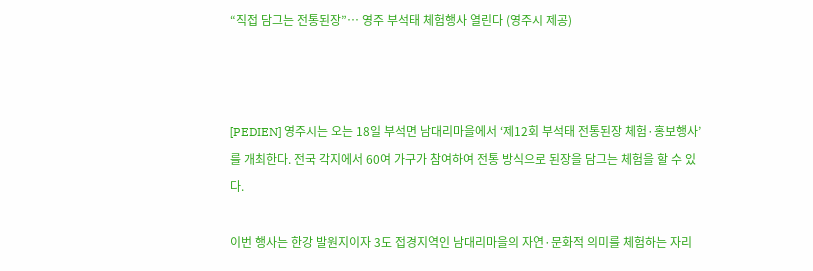“직접 담그는 전통된장”… 영주 부석태 체험행사 열린다 (영주시 제공)



[PEDIEN] 영주시는 오는 18일 부석면 남대리마을에서 ‘제12회 부석태 전통된장 체험·홍보행사’를 개최한다. 전국 각지에서 60여 가구가 참여하여 전통 방식으로 된장을 담그는 체험을 할 수 있다.

이번 행사는 한강 발원지이자 3도 접경지역인 남대리마을의 자연·문화적 의미를 체험하는 자리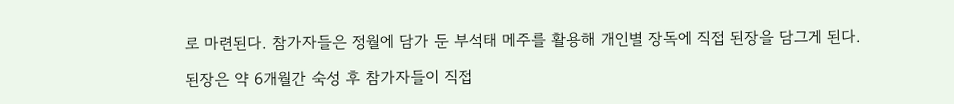로 마련된다. 참가자들은 정월에 담가 둔 부석태 메주를 활용해 개인별 장독에 직접 된장을 담그게 된다.

된장은 약 6개월간 숙성 후 참가자들이 직접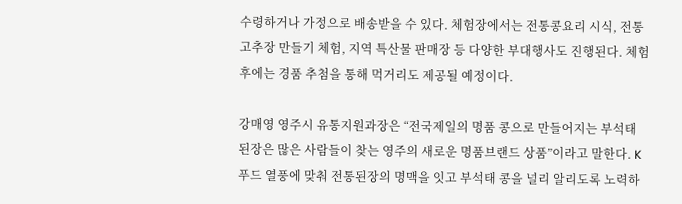수령하거나 가정으로 배송받을 수 있다. 체험장에서는 전통콩요리 시식, 전통고추장 만들기 체험, 지역 특산물 판매장 등 다양한 부대행사도 진행된다. 체험 후에는 경품 추첨을 통해 먹거리도 제공될 예정이다.

강매영 영주시 유통지원과장은 “전국제일의 명품 콩으로 만들어지는 부석태 된장은 많은 사람들이 찾는 영주의 새로운 명품브랜드 상품”이라고 말한다. K푸드 열풍에 맞춰 전통된장의 명맥을 잇고 부석태 콩을 널리 알리도록 노력하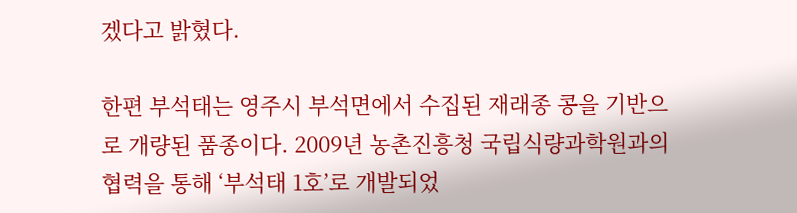겠다고 밝혔다.

한편 부석태는 영주시 부석면에서 수집된 재래종 콩을 기반으로 개량된 품종이다. 2009년 농촌진흥청 국립식량과학원과의 협력을 통해 ‘부석태 1호’로 개발되었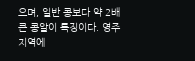으며, 일반 콩보다 약 2배 큰 콩알이 특징이다. 영주 지역에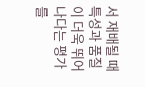서 재배될 때 특성과 품질이 더욱 뛰어나다는 평가를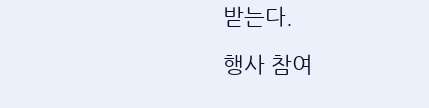받는다.

행사 참여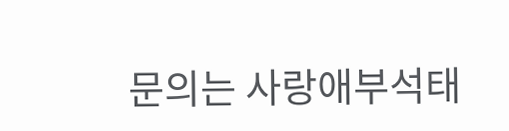문의는 사랑애부석태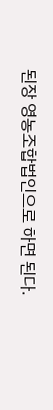된장 영농조합법인으로 하면 된다.